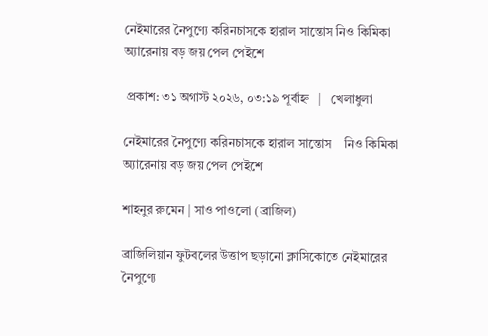নেইমারের নৈপুণ্যে করিনচাসকে হারাল সান্তোস নিও কিমিকা অ্যারেনায় বড় জয় পেল পেইশে

 প্রকাশ: ৩১ অগাস্ট ২০২৬, ০৩:১৯ পূর্বাহ্ন   |   খেলাধুলা

নেইমারের নৈপুণ্যে করিনচাসকে হারাল সান্তোস    নিও কিমিকা অ্যারেনায় বড় জয় পেল পেইশে

শাহনুর রুমেন | সাও পাওলো (ব্রাজিল)

ব্রাজিলিয়ান ফুটবলের উত্তাপ ছড়ানো ক্লাসিকোতে নেইমারের নৈপুণ্যে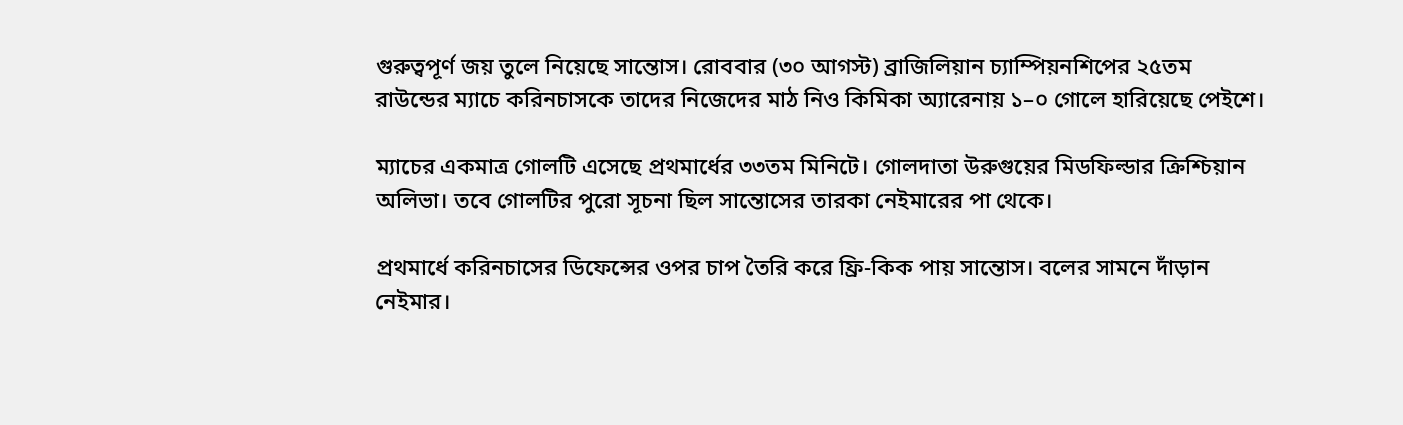গুরুত্বপূর্ণ জয় তুলে নিয়েছে সান্তোস। রোববার (৩০ আগস্ট) ব্রাজিলিয়ান চ্যাম্পিয়নশিপের ২৫তম রাউন্ডের ম্যাচে করিনচাসকে তাদের নিজেদের মাঠ নিও কিমিকা অ্যারেনায় ১–০ গোলে হারিয়েছে পেইশে।

ম্যাচের একমাত্র গোলটি এসেছে প্রথমার্ধের ৩৩তম মিনিটে। গোলদাতা উরুগুয়ের মিডফিল্ডার ক্রিশ্চিয়ান অলিভা। তবে গোলটির পুরো সূচনা ছিল সান্তোসের তারকা নেইমারের পা থেকে।

প্রথমার্ধে করিনচাসের ডিফেন্সের ওপর চাপ তৈরি করে ফ্রি-কিক পায় সান্তোস। বলের সামনে দাঁড়ান নেইমার।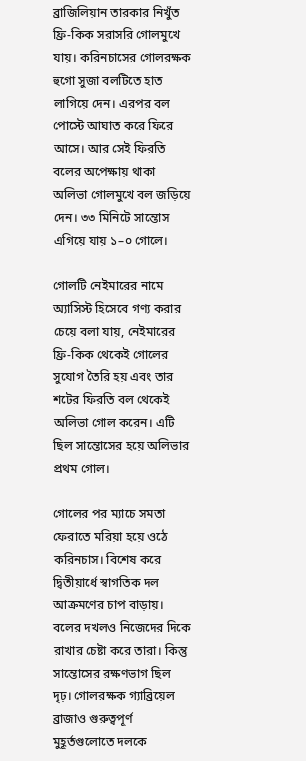ব্রাজিলিয়ান তারকার নিখুঁত ফ্রি-কিক সরাসরি গোলমুখে যায়। করিনচাসের গোলরক্ষক হুগো সুজা বলটিতে হাত লাগিয়ে দেন। এরপর বল পোস্টে আঘাত করে ফিরে আসে। আর সেই ফিরতি বলের অপেক্ষায় থাকা অলিভা গোলমুখে বল জড়িয়ে দেন। ৩৩ মিনিটে সান্তোস এগিয়ে যায় ১–০ গোলে।

গোলটি নেইমারের নামে অ্যাসিস্ট হিসেবে গণ্য করার চেয়ে বলা যায়, নেইমারের ফ্রি-কিক থেকেই গোলের সুযোগ তৈরি হয় এবং তার শটের ফিরতি বল থেকেই অলিভা গোল করেন। এটি ছিল সান্তোসের হয়ে অলিভার প্রথম গোল।

গোলের পর ম্যাচে সমতা ফেরাতে মরিয়া হয়ে ওঠে করিনচাস। বিশেষ করে দ্বিতীয়ার্ধে স্বাগতিক দল আক্রমণের চাপ বাড়ায়। বলের দখলও নিজেদের দিকে রাখার চেষ্টা করে তারা। কিন্তু সান্তোসের রক্ষণভাগ ছিল দৃঢ়। গোলরক্ষক গ্যাব্রিয়েল ব্রাজাও গুরুত্বপূর্ণ মুহূর্তগুলোতে দলকে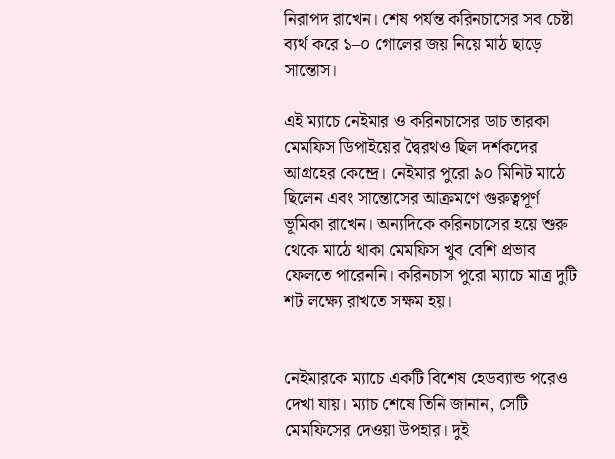নিরাপদ রাখেন। শেষ পর্যন্ত করিনচাসের সব চেষ্টা ব্যর্থ করে ১–০ গোলের জয় নিয়ে মাঠ ছাড়ে সান্তোস।

এই ম্যাচে নেইমার ও করিনচাসের ডাচ তারকা মেমফিস ডিপাইয়ের দ্বৈরথও ছিল দর্শকদের আগ্রহের কেন্দ্রে। নেইমার পুরো ৯০ মিনিট মাঠে ছিলেন এবং সান্তোসের আক্রমণে গুরুত্বপূর্ণ ভূমিকা রাখেন। অন্যদিকে করিনচাসের হয়ে শুরু থেকে মাঠে থাকা মেমফিস খুব বেশি প্রভাব ফেলতে পারেননি। করিনচাস পুরো ম্যাচে মাত্র দুটি শট লক্ষ্যে রাখতে সক্ষম হয়।


নেইমারকে ম্যাচে একটি বিশেষ হেডব্যান্ড পরেও দেখা যায়। ম্যাচ শেষে তিনি জানান, সেটি মেমফিসের দেওয়া উপহার। দুই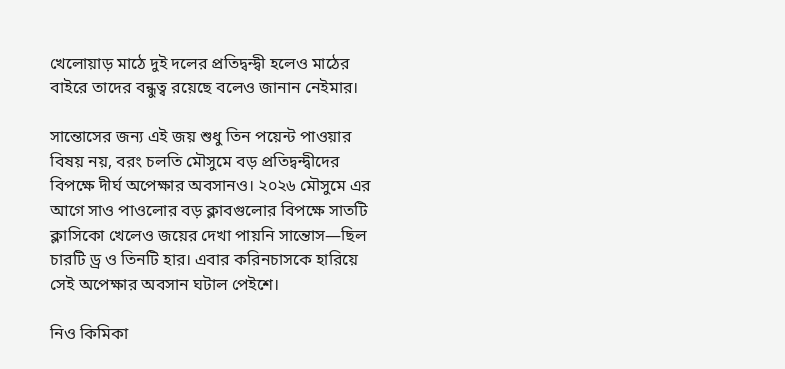খেলোয়াড় মাঠে দুই দলের প্রতিদ্বন্দ্বী হলেও মাঠের বাইরে তাদের বন্ধুত্ব রয়েছে বলেও জানান নেইমার।

সান্তোসের জন্য এই জয় শুধু তিন পয়েন্ট পাওয়ার বিষয় নয়, বরং চলতি মৌসুমে বড় প্রতিদ্বন্দ্বীদের বিপক্ষে দীর্ঘ অপেক্ষার অবসানও। ২০২৬ মৌসুমে এর আগে সাও পাওলোর বড় ক্লাবগুলোর বিপক্ষে সাতটি ক্লাসিকো খেলেও জয়ের দেখা পায়নি সান্তোস—ছিল চারটি ড্র ও তিনটি হার। এবার করিনচাসকে হারিয়ে সেই অপেক্ষার অবসান ঘটাল পেইশে।

নিও কিমিকা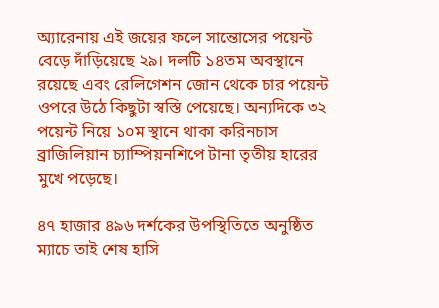অ্যারেনায় এই জয়ের ফলে সান্তোসের পয়েন্ট বেড়ে দাঁড়িয়েছে ২৯। দলটি ১৪তম অবস্থানে রয়েছে এবং রেলিগেশন জোন থেকে চার পয়েন্ট ওপরে উঠে কিছুটা স্বস্তি পেয়েছে। অন্যদিকে ৩২ পয়েন্ট নিয়ে ১০ম স্থানে থাকা করিনচাস ব্রাজিলিয়ান চ্যাম্পিয়নশিপে টানা তৃতীয় হারের মুখে পড়েছে।

৪৭ হাজার ৪৯৬ দর্শকের উপস্থিতিতে অনুষ্ঠিত ম্যাচে তাই শেষ হাসি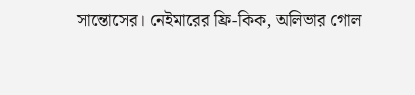সান্তোসের। নেইমারের ফ্রি-কিক, অলিভার গোল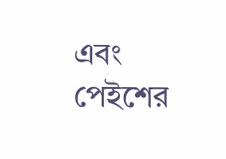এবং পেইশের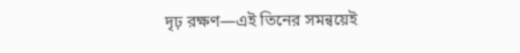দৃঢ় রক্ষণ—এই তিনের সমন্বয়েই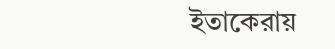ইতাকেরায়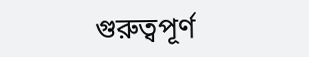গুরুত্বপূর্ণ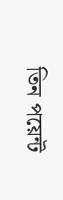তিন পয়েন্ট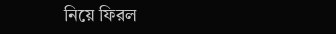নিয়ে ফিরল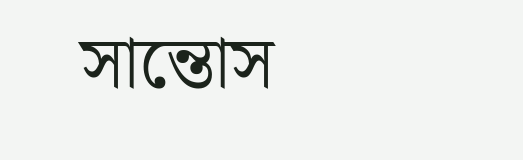সান্তোস